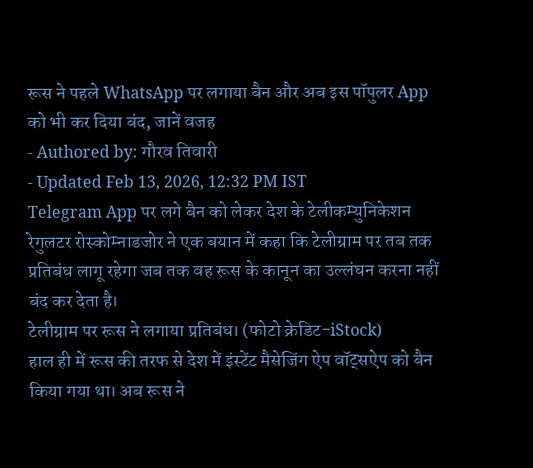रूस ने पहले WhatsApp पर लगाया बैन और अब इस पॉपुलर App को भी कर दिया बंद, जानें वजह
- Authored by: गौरव तिवारी
- Updated Feb 13, 2026, 12:32 PM IST
Telegram App पर लगे बैन को लेकर देश के टेलीकम्युनिकेशन रेगुलटर रोस्कोम्नाडजोर ने एक बयान में कहा कि टेलीग्राम पर तब तक प्रतिबंध लागू रहेगा जब तक वह रूस के कानून का उल्लंघन करना नहीं बंद कर देता है।
टेलीग्राम पर रूस ने लगाया प्रतिबंध। (फोटो क्रेडिट-iStock)
हाल ही में रूस की तरफ से देश में इंस्टेंट मैसेजिंग ऐप वॉट्सऐप को बैन किया गया था। अब रूस ने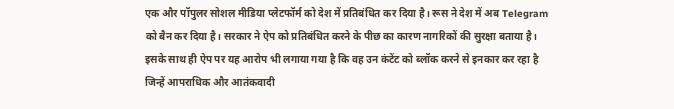एक और पॉपुलर सोशल मीडिया प्लेटफॉर्म को देश में प्रतिबंधित कर दिया है। रूस ने देश में अब Telegram को बैन कर दिया है। सरकार ने ऐप को प्रतिबंधित करने के पीछ का कारण नागरिकों की सुरक्षा बताया है। इसके साथ ही ऐप पर यह आरोप भी लगाया गया है कि वह उन कंटेंट को ब्लॉक करने से इनकार कर रहा है जिन्हें आपराधिक और आतंकवादी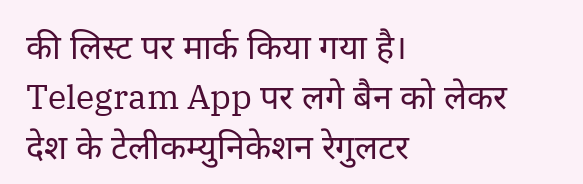की लिस्ट पर मार्क किया गया है।
Telegram App पर लगे बैन को लेकर देश के टेलीकम्युनिकेशन रेगुलटर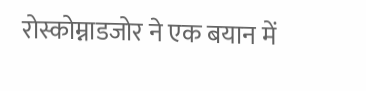रोस्कोम्नाडजोर ने एक बयान में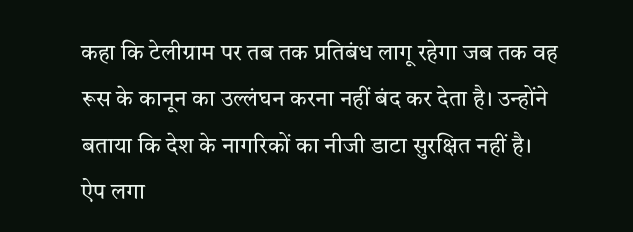कहा कि टेलीग्राम पर तब तक प्रतिबंध लागू रहेगा जब तक वह रूस के कानून का उल्लंघन करना नहीं बंद कर देता है। उन्होंने बताया कि देश के नागरिकों का नीजी डाटा सुरक्षित नहीं है।
ऐप लगा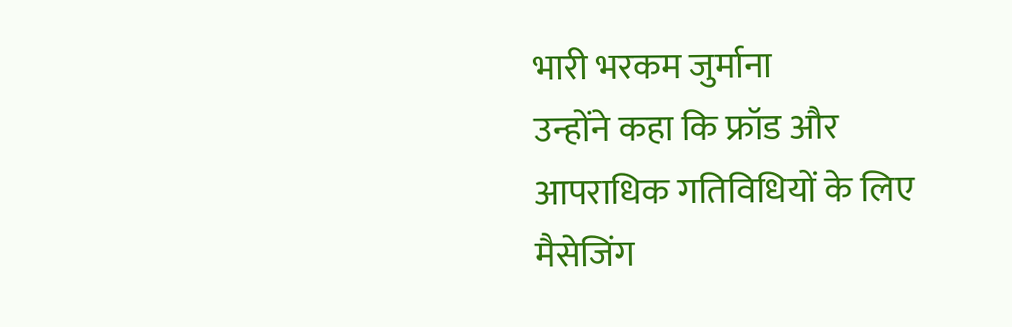भारी भरकम जुर्माना
उन्होंने कहा कि फ्रॉड और आपराधिक गतिविधियों के लिए मैसेजिंग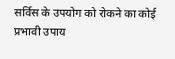सर्विस के उपयोग को रोकने का कोई प्रभावी उपाय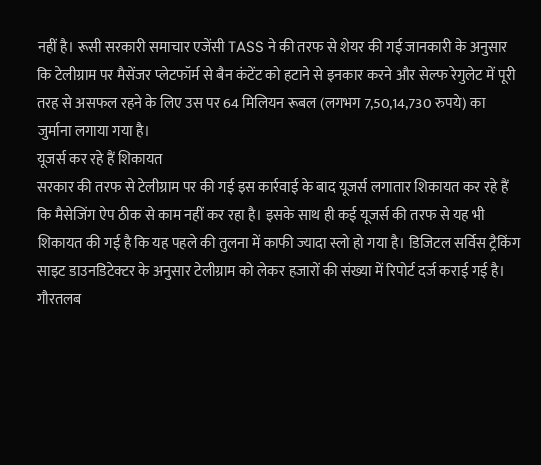नहीं है। रूसी सरकारी समाचार एजेंसी TASS ने की तरफ से शेयर की गई जानकारी के अनुसार कि टेलीग्राम पर मैसेंजर प्लेटफॉर्म से बैन कंटेंट को हटाने से इनकार करने और सेल्फ रेगुलेट में पूरी तरह से असफल रहने के लिए उस पर 64 मिलियन रूबल (लगभग 7,50,14,730 रुपये) का जुर्माना लगाया गया है।
यूजर्स कर रहे हैं शिकायत
सरकार की तरफ से टेलीग्राम पर की गई इस कार्रवाई के बाद यूजर्स लगातार शिकायत कर रहे हैं कि मैसेजिंग ऐप ठीक से काम नहीं कर रहा है। इसके साथ ही कई यूजर्स की तरफ से यह भी शिकायत की गई है कि यह पहले की तुलना में काफी ज्यादा स्लो हो गया है। डिजिटल सर्विस ट्रैकिंग साइट डाउनडिटेक्टर के अनुसार टेलीग्राम को लेकर हजारों की संख्या में रिपोर्ट दर्ज कराई गई है। गौरतलब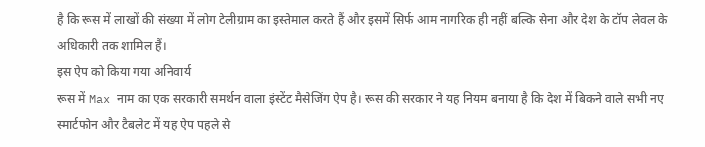है कि रूस में लाखों की संख्या में लोग टेलीग्राम का इस्तेमाल करते हैं और इसमें सिर्फ आम नागरिक ही नहीं बल्कि सेना और देश के टॉप लेवल के अधिकारी तक शामिल हैं।
इस ऐप को किया गया अनिवार्य
रूस में Max नाम का एक सरकारी समर्थन वाला इंस्टेंट मैसेजिंग ऐप है। रूस की सरकार ने यह नियम बनाया है कि देश में बिकने वाले सभी नए स्मार्टफोन और टैबलेट में यह ऐप पहले से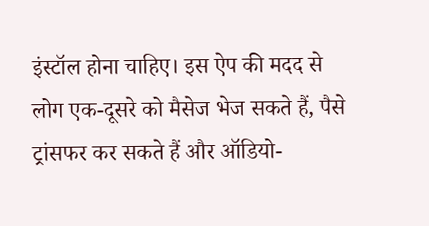इंस्टॉल होना चाहिए। इस ऐप की मदद से लोग एक-दूसरे को मैसेज भेज सकते हैं, पैसे ट्रांसफर कर सकते हैं और ऑडियो-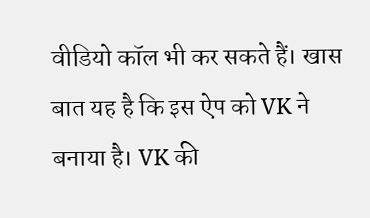वीडियो कॉल भी कर सकते हैं। खास बात यह है कि इस ऐप को VK ने बनाया है। VK की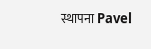स्थापना Pavel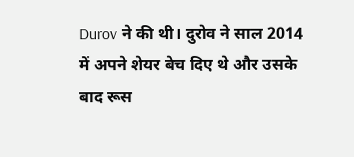Durov ने की थी। दुरोव ने साल 2014 में अपने शेयर बेच दिए थे और उसके बाद रूस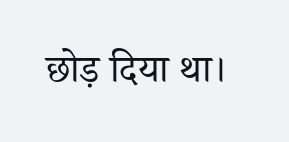छोड़ दिया था।